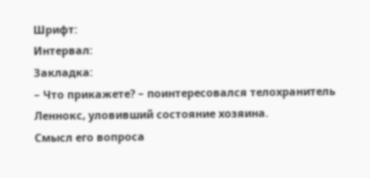Шрифт:
Интервал:
Закладка:
– Что прикажете? – поинтересовался телохранитель Леннокс, уловивший состояние хозяина.
Смысл его вопроса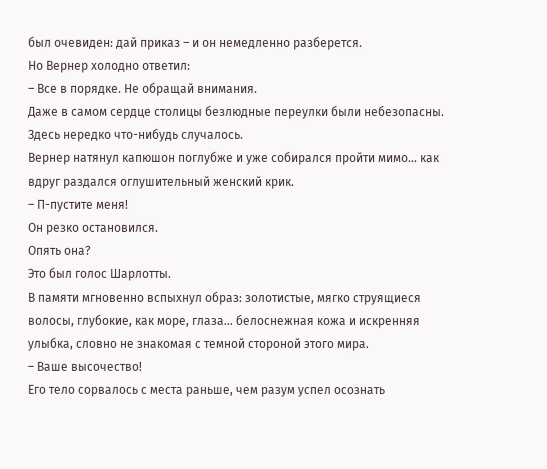был очевиден: дай приказ – и он немедленно разберется.
Но Вернер холодно ответил:
– Все в порядке. Не обращай внимания.
Даже в самом сердце столицы безлюдные переулки были небезопасны. Здесь нередко что-нибудь случалось.
Вернер натянул капюшон поглубже и уже собирался пройти мимо… как вдруг раздался оглушительный женский крик.
– П-пустите меня!
Он резко остановился.
Опять она?
Это был голос Шарлотты.
В памяти мгновенно вспыхнул образ: золотистые, мягко струящиеся волосы, глубокие, как море, глаза… белоснежная кожа и искренняя улыбка, словно не знакомая с темной стороной этого мира.
– Ваше высочество!
Его тело сорвалось с места раньше, чем разум успел осознать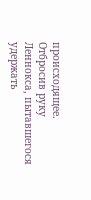происходящее. Отбросив руку Леннокса, пытавшегося удержать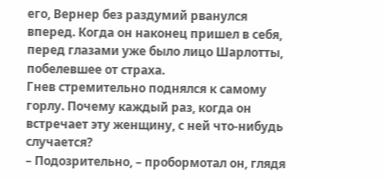его, Вернер без раздумий рванулся вперед. Когда он наконец пришел в себя, перед глазами уже было лицо Шарлотты, побелевшее от страха.
Гнев стремительно поднялся к самому горлу. Почему каждый раз, когда он встречает эту женщину, с ней что-нибудь случается?
– Подозрительно, – пробормотал он, глядя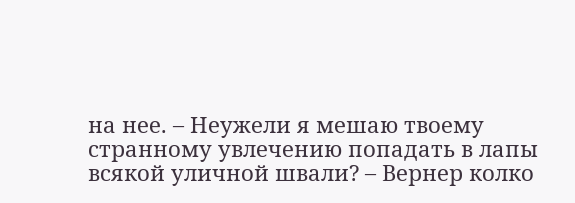на нее. – Неужели я мешаю твоему странному увлечению попадать в лапы всякой уличной швали? – Вернер колко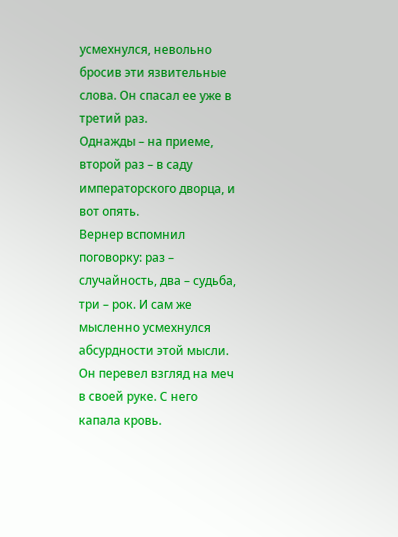усмехнулся, невольно бросив эти язвительные слова. Он спасал ее уже в третий раз.
Однажды – на приеме, второй раз – в саду императорского дворца, и вот опять.
Вернер вспомнил поговорку: раз – случайность, два – судьба, три – рок. И сам же мысленно усмехнулся абсурдности этой мысли.
Он перевел взгляд на меч в своей руке. С него капала кровь.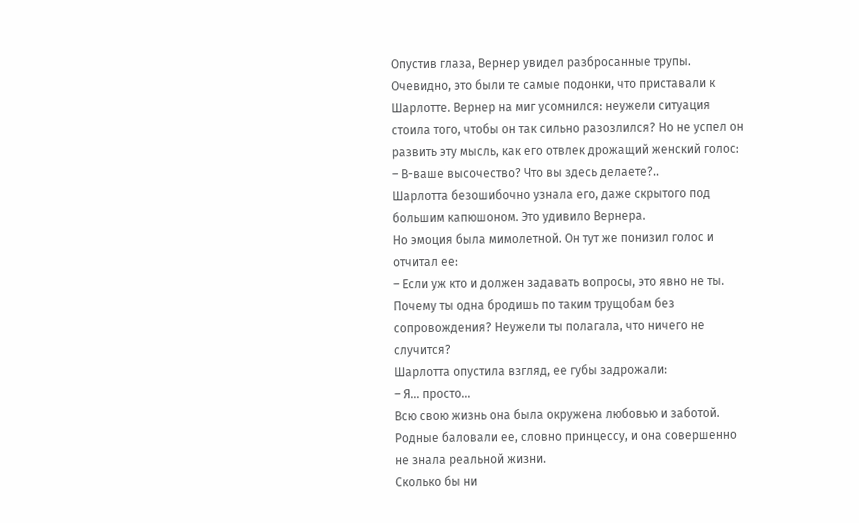Опустив глаза, Вернер увидел разбросанные трупы.
Очевидно, это были те самые подонки, что приставали к Шарлотте. Вернер на миг усомнился: неужели ситуация стоила того, чтобы он так сильно разозлился? Но не успел он развить эту мысль, как его отвлек дрожащий женский голос:
– В-ваше высочество? Что вы здесь делаете?..
Шарлотта безошибочно узнала его, даже скрытого под большим капюшоном. Это удивило Вернера.
Но эмоция была мимолетной. Он тут же понизил голос и отчитал ее:
– Если уж кто и должен задавать вопросы, это явно не ты. Почему ты одна бродишь по таким трущобам без сопровождения? Неужели ты полагала, что ничего не случится?
Шарлотта опустила взгляд, ее губы задрожали:
– Я… просто…
Всю свою жизнь она была окружена любовью и заботой. Родные баловали ее, словно принцессу, и она совершенно не знала реальной жизни.
Сколько бы ни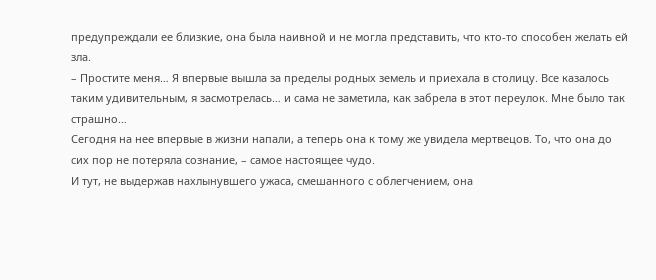предупреждали ее близкие, она была наивной и не могла представить, что кто-то способен желать ей зла.
– Простите меня… Я впервые вышла за пределы родных земель и приехала в столицу. Все казалось таким удивительным, я засмотрелась… и сама не заметила, как забрела в этот переулок. Мне было так страшно…
Сегодня на нее впервые в жизни напали, а теперь она к тому же увидела мертвецов. То, что она до сих пор не потеряла сознание, – самое настоящее чудо.
И тут, не выдержав нахлынувшего ужаса, смешанного с облегчением, она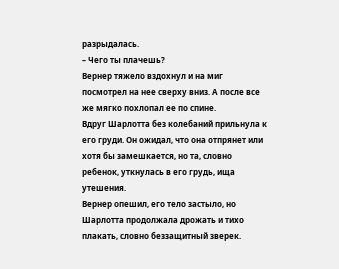разрыдалась.
– Чего ты плачешь?
Вернер тяжело вздохнул и на миг посмотрел на нее сверху вниз. А после все же мягко похлопал ее по спине.
Вдруг Шарлотта без колебаний прильнула к его груди. Он ожидал, что она отпрянет или хотя бы замешкается, но та, словно ребенок, уткнулась в его грудь, ища утешения.
Вернер опешил, его тело застыло, но Шарлотта продолжала дрожать и тихо плакать, словно беззащитный зверек.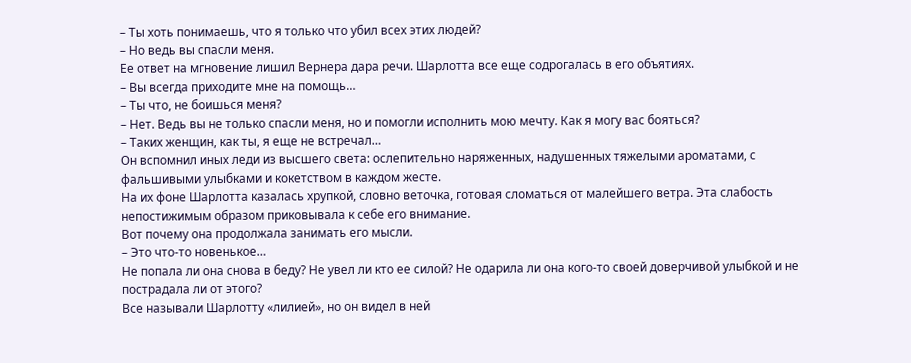– Ты хоть понимаешь, что я только что убил всех этих людей?
– Но ведь вы спасли меня.
Ее ответ на мгновение лишил Вернера дара речи. Шарлотта все еще содрогалась в его объятиях.
– Вы всегда приходите мне на помощь…
– Ты что, не боишься меня?
– Нет. Ведь вы не только спасли меня, но и помогли исполнить мою мечту. Как я могу вас бояться?
– Таких женщин, как ты, я еще не встречал…
Он вспомнил иных леди из высшего света: ослепительно наряженных, надушенных тяжелыми ароматами, с фальшивыми улыбками и кокетством в каждом жесте.
На их фоне Шарлотта казалась хрупкой, словно веточка, готовая сломаться от малейшего ветра. Эта слабость непостижимым образом приковывала к себе его внимание.
Вот почему она продолжала занимать его мысли.
– Это что-то новенькое…
Не попала ли она снова в беду? Не увел ли кто ее силой? Не одарила ли она кого-то своей доверчивой улыбкой и не пострадала ли от этого?
Все называли Шарлотту «лилией», но он видел в ней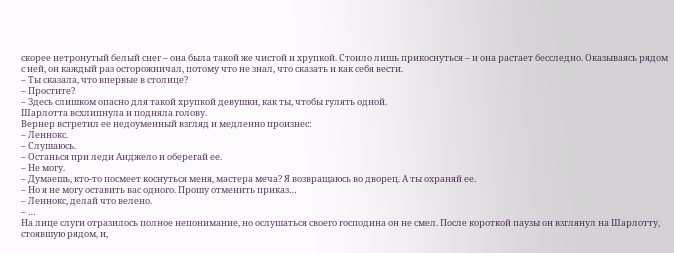скорее нетронутый белый снег – она была такой же чистой и хрупкой. Стоило лишь прикоснуться – и она растает бесследно. Оказываясь рядом с ней, он каждый раз осторожничал, потому что не знал, что сказать и как себя вести.
– Ты сказала, что впервые в столице?
– Простите?
– Здесь слишком опасно для такой хрупкой девушки, как ты, чтобы гулять одной.
Шарлотта всхлипнула и подняла голову.
Вернер встретил ее недоуменный взгляд и медленно произнес:
– Леннокс.
– Слушаюсь.
– Останься при леди Анджело и оберегай ее.
– Не могу.
– Думаешь, кто-то посмеет коснуться меня, мастера меча? Я возвращаюсь во дворец. А ты охраняй ее.
– Но я не могу оставить вас одного. Прошу отменить приказ…
– Леннокс, делай что велено.
– …
На лице слуги отразилось полное непонимание, но ослушаться своего господина он не смел. После короткой паузы он взглянул на Шарлотту, стоявшую рядом, и,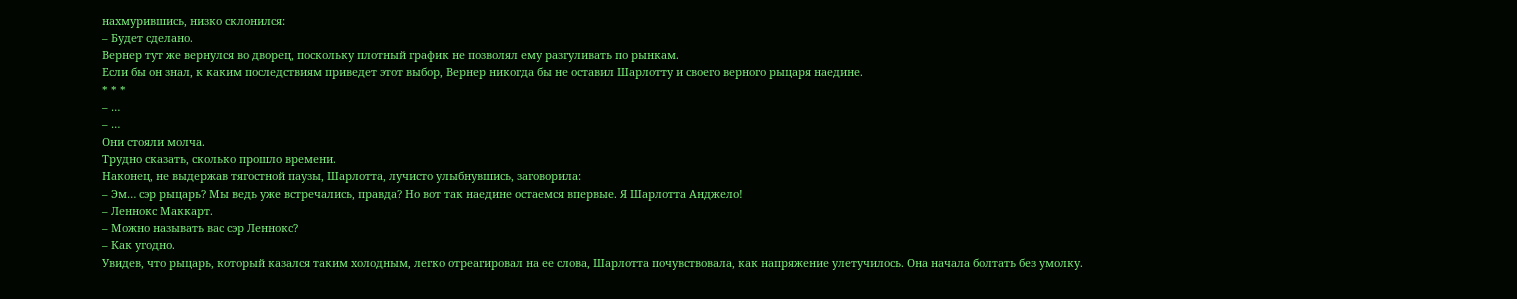нахмурившись, низко склонился:
– Будет сделано.
Вернер тут же вернулся во дворец, поскольку плотный график не позволял ему разгуливать по рынкам.
Если бы он знал, к каким последствиям приведет этот выбор, Вернер никогда бы не оставил Шарлотту и своего верного рыцаря наедине.
* * *
– …
– …
Они стояли молча.
Трудно сказать, сколько прошло времени.
Наконец, не выдержав тягостной паузы, Шарлотта, лучисто улыбнувшись, заговорила:
– Эм… сэр рыцарь? Мы ведь уже встречались, правда? Но вот так наедине остаемся впервые. Я Шарлотта Анджело!
– Леннокс Маккарт.
– Можно называть вас сэр Леннокс?
– Как угодно.
Увидев, что рыцарь, который казался таким холодным, легко отреагировал на ее слова, Шарлотта почувствовала, как напряжение улетучилось. Она начала болтать без умолку.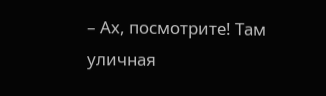– Ах, посмотрите! Там уличная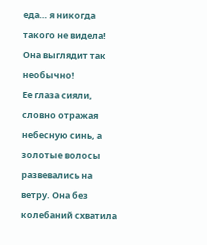еда… я никогда такого не видела! Она выглядит так необычно!
Ее глаза сияли, словно отражая небесную синь, а золотые волосы развевались на ветру. Она без колебаний схватила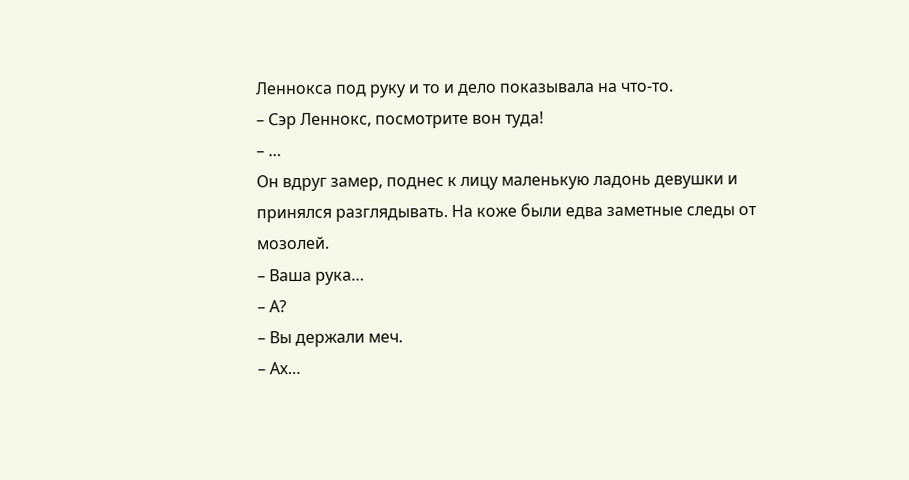Леннокса под руку и то и дело показывала на что-то.
– Сэр Леннокс, посмотрите вон туда!
– …
Он вдруг замер, поднес к лицу маленькую ладонь девушки и принялся разглядывать. На коже были едва заметные следы от мозолей.
– Ваша рука…
– А?
– Вы держали меч.
– Ах…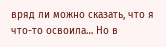вряд ли можно сказать, что я что-то освоила… Но в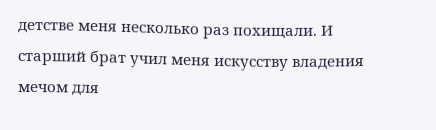детстве меня несколько раз похищали. И старший брат учил меня искусству владения мечом для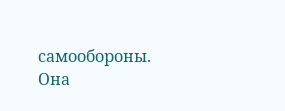самообороны.
Она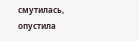смутилась, опустила